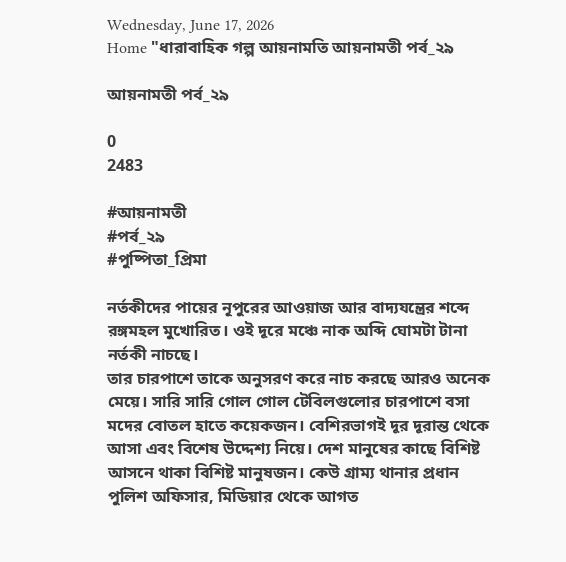Wednesday, June 17, 2026
Home "ধারাবাহিক গল্প আয়নামতি আয়নামতী পর্ব_২৯

আয়নামতী পর্ব_২৯

0
2483

#আয়নামতী
#পর্ব_২৯
#পুষ্পিতা_প্রিমা

নর্তকীদের পায়ের নূপুরের আওয়াজ আর বাদ্যযন্ত্রের শব্দে রঙ্গমহল মুখোরিত। ওই দূরে মঞ্চে নাক অব্দি ঘোমটা টানা নর্তকী নাচছে।
তার চারপাশে তাকে অনুসরণ করে নাচ করছে আরও অনেক মেয়ে। সারি সারি গোল গোল টেবিলগুলোর চারপাশে বসা মদের বোতল হাতে কয়েকজন। বেশিরভাগই দূর দূরান্ত থেকে আসা এবং বিশেষ উদ্দেশ্য নিয়ে। দেশ মানুষের কাছে বিশিষ্ট আসনে থাকা বিশিষ্ট মানুষজন। কেউ গ্রাম্য থানার প্রধান পুলিশ অফিসার, মিডিয়ার থেকে আগত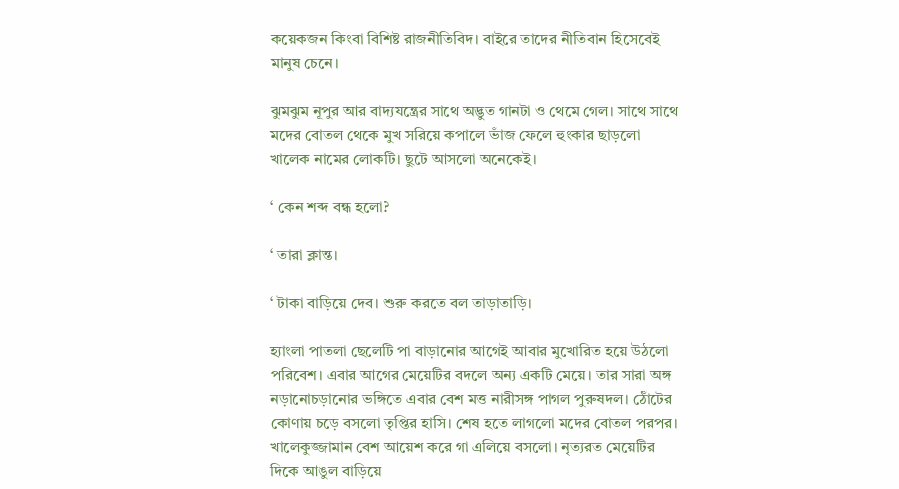কয়েকজন কিংবা বিশিষ্ট রাজনীতিবিদ। বাইরে তাদের নীতিবান হিসেবেই মানুষ চেনে।

ঝুমঝুম নূপুর আর বাদ্যযন্ত্রের সাথে অদ্ভুত গানটা ও থেমে গেল। সাথে সাথে মদের বোতল থেকে মুখ সরিয়ে কপালে ভাঁজ ফেলে হুংকার ছাড়লো খালেক নামের লোকটি। ছুটে আসলো অনেকেই।

‘ কেন শব্দ বন্ধ হলো?

‘ তারা ক্লান্ত।

‘ টাকা বাড়িয়ে দেব। শুরু করতে বল তাড়াতাড়ি।

হ্যাংলা পাতলা ছেলেটি পা বাড়ানোর আগেই আবার মুখোরিত হয়ে উঠলো পরিবেশ। এবার আগের মেয়েটির বদলে অন্য একটি মেয়ে। তার সারা অঙ্গ নড়ানোচড়ানোর ভঙ্গিতে এবার বেশ মত্ত নারীসঙ্গ পাগল পুরুষদল। ঠোঁটের কোণায় চড়ে বসলো তৃপ্তির হাসি। শেষ হতে লাগলো মদের বোতল পরপর। খালেকুজ্জামান বেশ আয়েশ করে গা এলিয়ে বসলো। নৃত্যরত মেয়েটির দিকে আঙুল বাড়িয়ে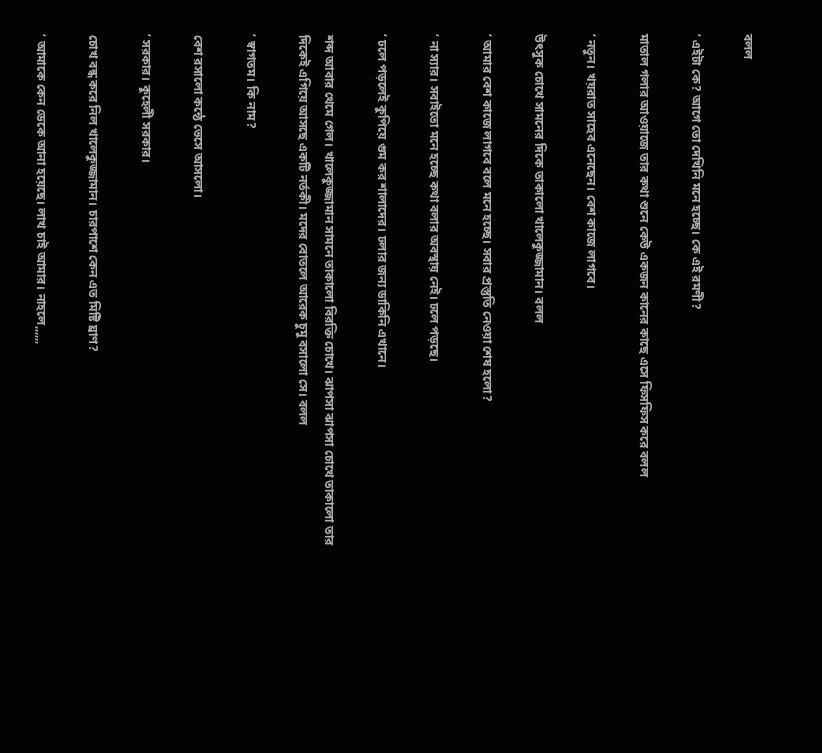বলল

‘ এইটা কে? আগে তো দেখিনি মনে হচ্ছে। কে এই রমণী?

মাতাল গলার আওয়াজে তার কথা শুনে কেউ একজন কানের কাছে এসে ফিসফিস করে বলল

‘ নতুন। খয়রাত সাহেব এনেছেন। বেশ কাজে লাগবে।

উৎসুক চোখে সামনের দিকে তাকালো খালেকুজ্জামান। বলল

‘ আমার বেশ কাজে লাগবে বলে মনে হচ্ছে। সবার প্রস্তুতি নেওয়া শেষ হলো?

‘ না স্যার। সবাইতো মনে হচ্ছে কথা বলার অবস্থায় নেই। ঢলে পড়ছে।

‘ ঢলে পড়লেই কুপিয়ে গুম কর শালাদের। ঢলার জন্য ডাকিনি এখানে।

শব্দ আবার থেমে গেল। খালেকুজ্জামান সামনে তাকালো বিরক্তি চোখে। ঝাপসা ঝাপসা চোখে তাকালো তার দিকেই এগিয়ে আসছে একটি নর্তকী। মদের বোতলে আরেক চুমু বসালো সে। বলল

‘ স্বাগতম। কি নাম?

বেশ রসালো কন্ঠে ভেসে আসলো।

‘ সরকার। কুহেলী সরকার।

চোখ বন্ধ করে নিল খালেকুজ্জামান। চারপাশে কেন এত মিষ্টি ঘ্রাণ?

‘ আমাকে কেন ডেকে আনা হয়েছে। লাখ চাই আমার। নাহলে,,,,,,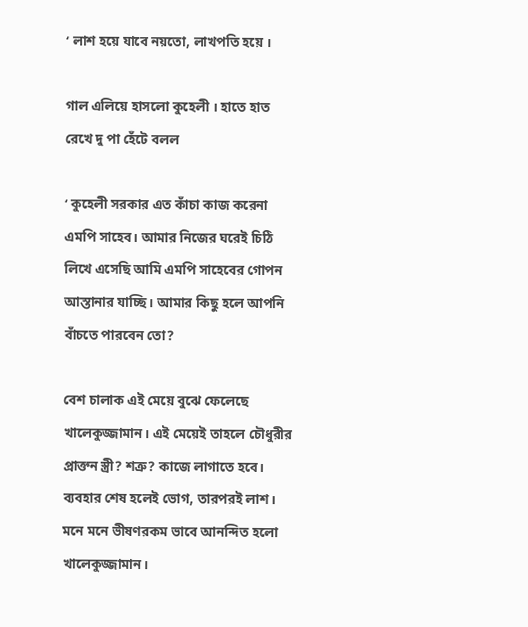‘ লাশ হয়ে যাবে নয়তো, লাখপতি হয়ে ।

গাল এলিয়ে হাসলো কুহেলী । হাতে হাত রেখে দু পা হেঁটে বলল

‘ কুহেলী সরকার এত কাঁচা কাজ করেনা এমপি সাহেব। আমার নিজের ঘরেই চিঠি লিখে এসেছি আমি এমপি সাহেবের গোপন আস্তানার যাচ্ছি। আমার কিছু হলে আপনি বাঁচতে পারবেন তো?

বেশ চালাক এই মেয়ে বুঝে ফেলেছে খালেকুজ্জামান। এই মেয়েই তাহলে চৌধুরীর প্রাক্তন স্ত্রী? শত্রু? কাজে লাগাতে হবে। ব্যবহার শেষ হলেই ভোগ, তারপরই লাশ। মনে মনে ভীষণরকম ভাবে আনন্দিত হলো খালেকুজ্জামান।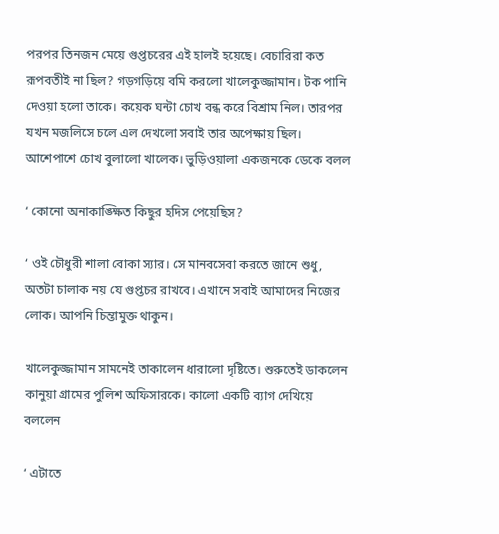পরপর তিনজন মেয়ে গুপ্তচরের এই হালই হয়েছে। বেচারিরা কত রূপবতীই না ছিল? গড়গড়িয়ে বমি করলো খালেকুজ্জামান। টক পানি দেওয়া হলো তাকে। কয়েক ঘন্টা চোখ বন্ধ করে বিশ্রাম নিল। তারপর যখন মজলিসে চলে এল দেখলো সবাই তার অপেক্ষায় ছিল। আশেপাশে চোখ বুলালো খালেক। ভুড়িওয়ালা একজনকে ডেকে বলল

‘ কোনো অনাকাঙ্ক্ষিত কিছুর হদিস পেয়েছিস?

‘ ওই চৌধুরী শালা বোকা স্যার। সে মানবসেবা করতে জানে শুধু, অতটা চালাক নয় যে গুপ্তচর রাখবে। এখানে সবাই আমাদের নিজের লোক। আপনি চিন্তামুক্ত থাকুন।

খালেকুজ্জামান সামনেই তাকালেন ধারালো দৃষ্টিতে। শুরুতেই ডাকলেন কানুয়া গ্রামের পুলিশ অফিসারকে। কালো একটি ব্যাগ দেখিয়ে বললেন

‘ এটাতে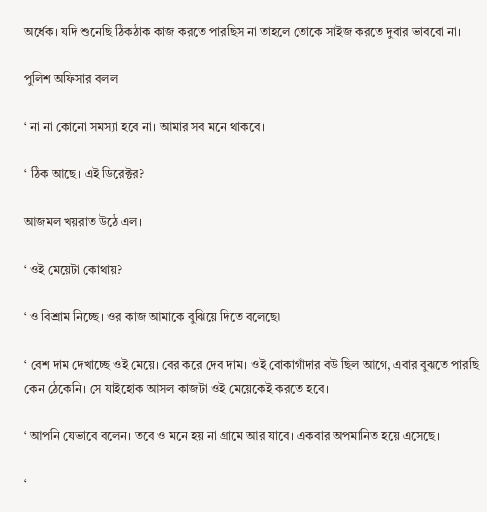অর্ধেক। যদি শুনেছি ঠিকঠাক কাজ করতে পারছিস না তাহলে তোকে সাইজ করতে দুবার ভাববো না।

পুলিশ অফিসার বলল

‘ না না কোনো সমস্যা হবে না। আমার সব মনে থাকবে।

‘ ঠিক আছে। এই ডিরেক্টর?

আজমল খয়রাত উঠে এল।

‘ ওই মেয়েটা কোথায়?

‘ ও বিশ্রাম নিচ্ছে। ওর কাজ আমাকে বুঝিয়ে দিতে বলেছে৷

‘ বেশ দাম দেখাচ্ছে ওই মেয়ে। বের করে দেব দাম। ওই বোকাগাঁদার বউ ছিল আগে, এবার বুঝতে পারছি কেন ঠেকেনি। সে যাইহোক আসল কাজটা ওই মেয়েকেই করতে হবে।

‘ আপনি যেভাবে বলেন। তবে ও মনে হয় না গ্রামে আর যাবে। একবার অপমানিত হয়ে এসেছে।

‘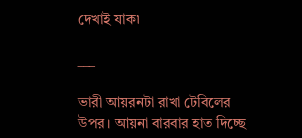দেখাই যাক৷

___

ভারী আয়রনটা রাখা টেবিলের উপর। আয়না বারবার হাত দিচ্ছে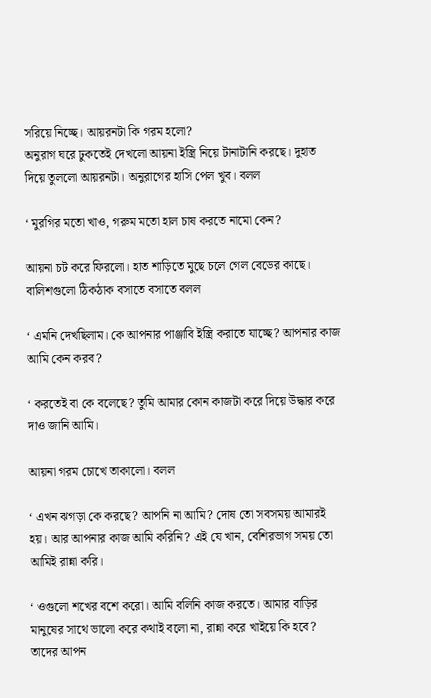সরিয়ে নিচ্ছে। আয়রনটা কি গরম হলো?
অনুরাগ ঘরে ঢুকতেই দেখলো আয়না ইস্ত্রি নিয়ে টানাটানি করছে। দুহাত দিয়ে তুললো আয়রনটা। অনুরাগের হাসি পেল খুব। বলল

‘ মুরগির মতো খাও, গরুম মতো হাল চাষ করতে নামো কেন?

আয়না চট করে ফিরলো। হাত শাড়িতে মুছে চলে গেল বেডের কাছে। বালিশগুলো ঠিকঠাক বসাতে বসাতে বলল

‘ এমনি দেখছিলাম। কে আপনার পাঞ্জাবি ইস্ত্রি করাতে যাচ্ছে? আপনার কাজ আমি কেন করব?

‘ করতেই বা কে বলেছে? তুমি আমার কোন কাজটা করে দিয়ে উদ্ধার করে দাও জানি আমি।

আয়না গরম চোখে তাকালো। বলল

‘ এখন ঝগড়া কে করছে? আপনি না আমি? দোষ তো সবসময় আমারই হয়। আর আপনার কাজ আমি করিনি? এই যে খান, বেশিরভাগ সময় তো আমিই রান্না করি।

‘ ওগুলো শখের বশে করো। আমি বলিনি কাজ করতে। আমার বাড়ির মানুষের সাথে ভালো করে কথাই বলো না, রান্না করে খাইয়ে কি হবে? তাদের আপন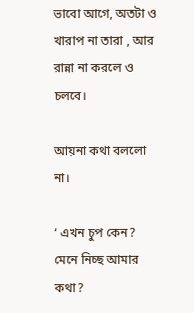ভাবো আগে, অতটা ও খারাপ না তারা , আর রান্না না করলে ও চলবে।

আয়না কথা বললো না।

‘ এখন চুপ কেন? মেনে নিচ্ছ আমার কথা?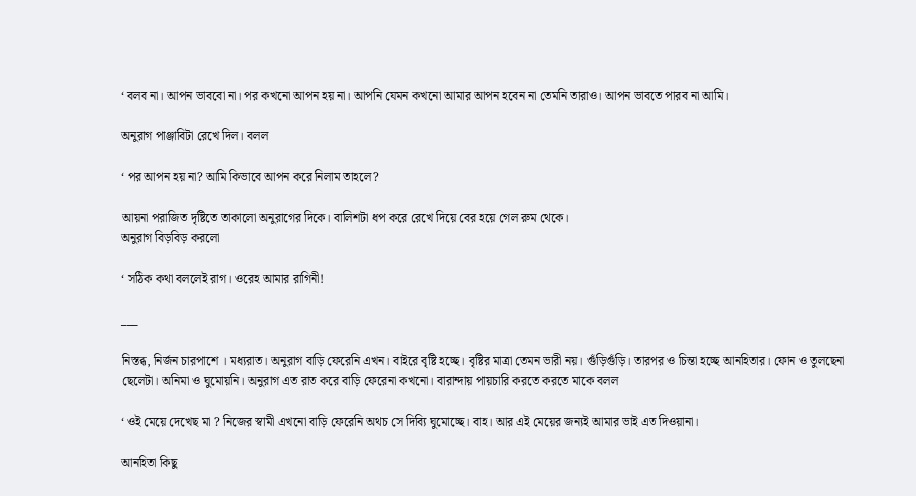‘ বলব না। আপন ভাববো না। পর কখনো আপন হয় না। আপনি যেমন কখনো আমার আপন হবেন না তেমনি তারাও। আপন ভাবতে পারব না আমি।

অনুরাগ পাঞ্জাবিটা রেখে দিল। বলল

‘ পর আপন হয় না? আমি কিভাবে আপন করে নিলাম তাহলে?

আয়না পরাজিত দৃষ্টিতে তাকালো অনুরাগের দিকে। বালিশটা ধপ করে রেখে দিয়ে বের হয়ে গেল রুম থেকে।
অনুরাগ বিড়বিড় করলো

‘ সঠিক কথা বললেই রাগ। ওরেহ আমার রাগিনী!

___

নিস্তব্ধ, নির্জন চারপাশে । মধ্যরাত। অনুরাগ বাড়ি ফেরেনি এখন। বাইরে বৃষ্টি হচ্ছে। বৃষ্টির মাত্রা তেমন ভারী নয়। গুঁড়িগুঁড়ি। তারপর ও চিন্তা হচ্ছে আনহিতার। ফোন ও তুলছেনা ছেলেটা। অনিমা ও ঘুমোয়নি। অনুরাগ এত রাত করে বাড়ি ফেরেনা কখনো। বারান্দায় পায়চারি করতে করতে মাকে বলল

‘ ওই মেয়ে দেখেছ মা ? নিজের স্বামী এখনো বাড়ি ফেরেনি অথচ সে দিব্যি ঘুমোচ্ছে। বাহ। আর এই মেয়ের জন্যই আমার ভাই এত দিওয়ানা।

আনহিতা কিছু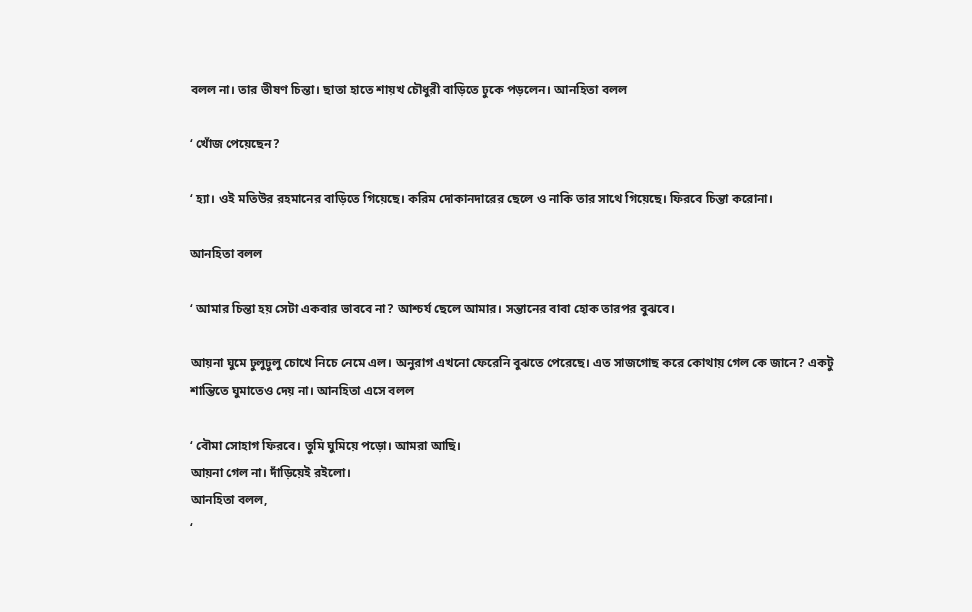বলল না। তার ভীষণ চিন্তা। ছাতা হাতে শায়খ চৌধুরী বাড়িতে ঢুকে পড়লেন। আনহিতা বলল

‘ খোঁজ পেয়েছেন?

‘ হ্যা। ওই মতিউর রহমানের বাড়িতে গিয়েছে। করিম দোকানদারের ছেলে ও নাকি তার সাথে গিয়েছে। ফিরবে চিন্তা করোনা।

আনহিতা বলল

‘ আমার চিন্তা হয় সেটা একবার ভাববে না? আশ্চর্য ছেলে আমার। সন্তানের বাবা হোক তারপর বুঝবে।

আয়না ঘুমে ঢুলুঢুলু চোখে নিচে নেমে এল। অনুরাগ এখনো ফেরেনি বুঝতে পেরেছে। এত সাজগোছ করে কোথায় গেল কে জানে? একটু শান্তিতে ঘুমাতেও দেয় না। আনহিতা এসে বলল

‘ বৌমা সোহাগ ফিরবে। তুমি ঘুমিয়ে পড়ো। আমরা আছি।
আয়না গেল না। দাঁড়িয়েই রইলো।
আনহিতা বলল,
‘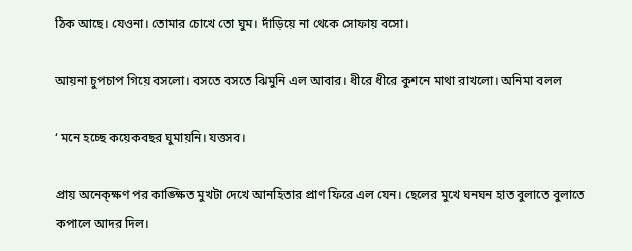ঠিক আছে। যেওনা। তোমার চোখে তো ঘুম। দাঁড়িয়ে না থেকে সোফায় বসো।

আয়না চুপচাপ গিয়ে বসলো। বসতে বসতে ঝিমুনি এল আবার। ধীরে ধীরে কুশনে মাথা রাখলো। অনিমা বলল

‘ মনে হচ্ছে কয়েকবছর ঘুমায়নি। যত্তসব।

প্রায় অনেক্ক্ষণ পর কাঙ্ক্ষিত মুখটা দেখে আনহিতার প্রাণ ফিরে এল যেন। ছেলের মুখে ঘনঘন হাত বুলাতে বুলাতে কপালে আদর দিল।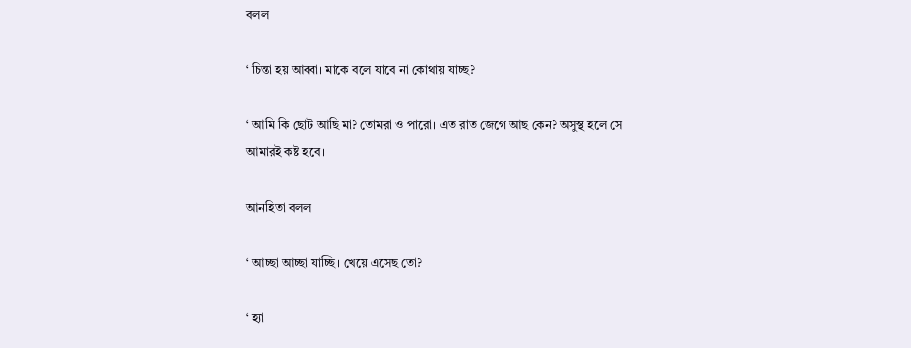বলল

‘ চিন্তা হয় আব্বা। মাকে বলে যাবে না কোথায় যাচ্ছ?

‘ আমি কি ছোট আছি মা? তোমরা ও পারো। এত রাত জেগে আছ কেন? অসুস্থ হলে সে আমারই কষ্ট হবে।

আনহিতা বলল

‘ আচ্ছা আচ্ছা যাচ্ছি। খেয়ে এসেছ তো?

‘ হ্যা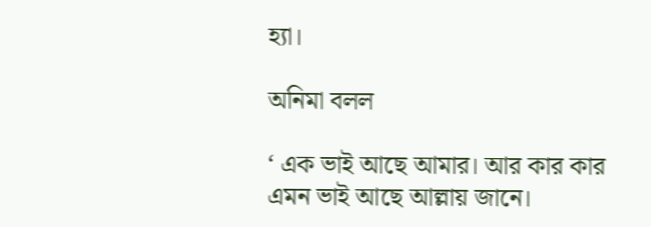হ্যা।

অনিমা বলল

‘ এক ভাই আছে আমার। আর কার কার এমন ভাই আছে আল্লায় জানে।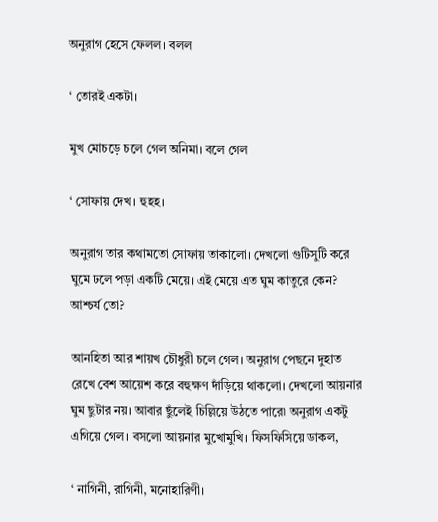অনুরাগ হেসে ফেলল। বলল

‘ তোরই একটা।

মুখ মোচড়ে চলে গেল অনিমা। বলে গেল

‘ সোফায় দেখ। হুহহ।

অনুরাগ তার কথামতো সোফায় তাকালো। দেখলো গুটিসুটি করে ঘুমে ঢলে পড়া একটি মেয়ে। এই মেয়ে এত ঘুম কাতুরে কেন? আশ্চর্য তো?

আনহিতা আর শায়খ চৌধুরী চলে গেল। অনুরাগ পেছনে দুহাত রেখে বেশ আয়েশ করে বহুক্ষণ দাঁড়িয়ে থাকলো। দেখলো আয়নার ঘুম ছুটার নয়। আবার ছুঁলেই চিল্লিয়ে উঠতে পারে৷ অনুরাগ একটু এগিয়ে গেল। বসলো আয়নার মুখোমুখি। ফিসফিসিয়ে ডাকল,

‘ নাগিনী, রাগিনী, মনোহারিণী।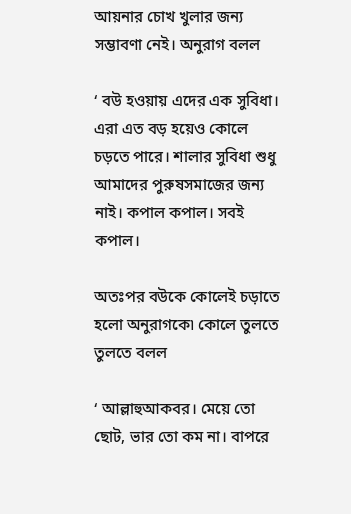আয়নার চোখ খুলার জন্য সম্ভাবণা নেই। অনুরাগ বলল

‘ বউ হওয়ায় এদের এক সুবিধা। এরা এত বড় হয়েও কোলে চড়তে পারে। শালার সুবিধা শুধু আমাদের পুরুষসমাজের জন্য নাই। কপাল কপাল। সবই কপাল।

অতঃপর বউকে কোলেই চড়াতে হলো অনুরাগকে৷ কোলে তুলতে তুলতে বলল

‘ আল্লাহুআকবর। মেয়ে তো ছোট, ভার তো কম না। বাপরে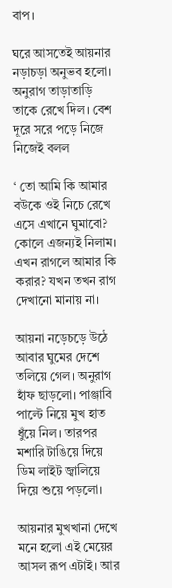বাপ।

ঘরে আসতেই আয়নার নড়াচড়া অনুভব হলো। অনুরাগ তাড়াতাড়ি তাকে রেখে দিল। বেশ দূরে সরে পড়ে নিজে নিজেই বলল

‘ তো আমি কি আমার বউকে ওই নিচে রেখে এসে এখানে ঘুমাবো? কোলে এজন্যই নিলাম। এখন রাগলে আমার কি করার? যখন তখন রাগ দেখানো মানায় না।

আয়না নড়েচড়ে উঠে আবার ঘুমের দেশে তলিয়ে গেল। অনুরাগ হাঁফ ছাড়লো। পাঞ্জাবি পাল্টে নিয়ে মুখ হাত ধুঁয়ে নিল। তারপর মশারি টাঙিয়ে দিয়ে ডিম লাইট জ্বালিয়ে দিয়ে শুয়ে পড়লো।

আয়নার মুখখানা দেখে মনে হলো এই মেয়ের আসল রূপ এটাই। আর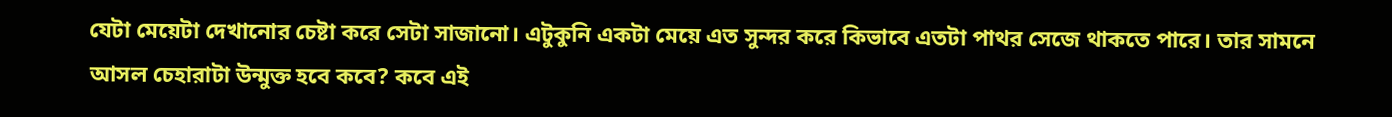যেটা মেয়েটা দেখানোর চেষ্টা করে সেটা সাজানো। এটুকুনি একটা মেয়ে এত সুন্দর করে কিভাবে এতটা পাথর সেজে থাকতে পারে। তার সামনে আসল চেহারাটা উন্মুক্ত হবে কবে? কবে এই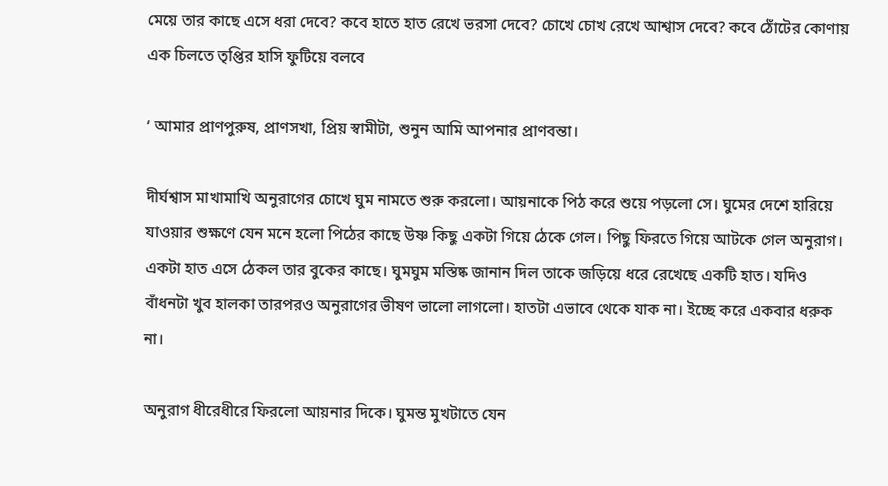মেয়ে তার কাছে এসে ধরা দেবে? কবে হাতে হাত রেখে ভরসা দেবে? চোখে চোখ রেখে আশ্বাস দেবে? কবে ঠোঁটের কোণায় এক চিলতে তৃপ্তির হাসি ফুটিয়ে বলবে

‘ আমার প্রাণপুরুষ, প্রাণসখা, প্রিয় স্বামীটা, শুনুন আমি আপনার প্রাণবন্তা।

দীর্ঘশ্বাস মাখামাখি অনুরাগের চোখে ঘুম নামতে শুরু করলো। আয়নাকে পিঠ করে শুয়ে পড়লো সে। ঘুমের দেশে হারিয়ে যাওয়ার শুক্ষণে যেন মনে হলো পিঠের কাছে উষ্ণ কিছু একটা গিয়ে ঠেকে গেল। পিছু ফিরতে গিয়ে আটকে গেল অনুরাগ। একটা হাত এসে ঠেকল তার বুকের কাছে। ঘুমঘুম মস্তিষ্ক জানান দিল তাকে জড়িয়ে ধরে রেখেছে একটি হাত। যদিও বাঁধনটা খুব হালকা তারপরও অনুরাগের ভীষণ ভালো লাগলো। হাতটা এভাবে থেকে যাক না। ইচ্ছে করে একবার ধরুক না।

অনুরাগ ধীরেধীরে ফিরলো আয়নার দিকে। ঘুমন্ত মুখটাতে যেন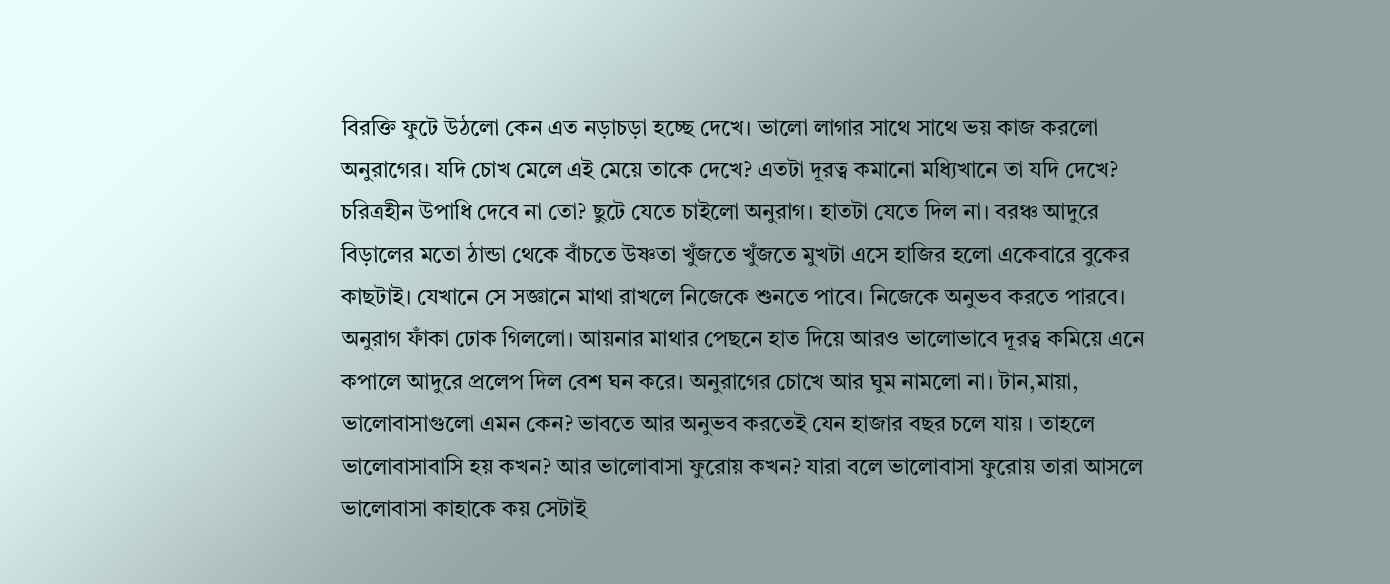বিরক্তি ফুটে উঠলো কেন এত নড়াচড়া হচ্ছে দেখে। ভালো লাগার সাথে সাথে ভয় কাজ করলো অনুরাগের। যদি চোখ মেলে এই মেয়ে তাকে দেখে? এতটা দূরত্ব কমানো মধ্যিখানে তা যদি দেখে? চরিত্রহীন উপাধি দেবে না তো? ছুটে যেতে চাইলো অনুরাগ। হাতটা যেতে দিল না। বরঞ্চ আদুরে বিড়ালের মতো ঠান্ডা থেকে বাঁচতে উষ্ণতা খুঁজতে খুঁজতে মুখটা এসে হাজির হলো একেবারে বুকের কাছটাই। যেখানে সে সজ্ঞানে মাথা রাখলে নিজেকে শুনতে পাবে। নিজেকে অনুভব করতে পারবে। অনুরাগ ফাঁকা ঢোক গিললো। আয়নার মাথার পেছনে হাত দিয়ে আরও ভালোভাবে দূরত্ব কমিয়ে এনে কপালে আদুরে প্রলেপ দিল বেশ ঘন করে। অনুরাগের চোখে আর ঘুম নামলো না। টান,মায়া, ভালোবাসাগুলো এমন কেন? ভাবতে আর অনুভব করতেই যেন হাজার বছর চলে যায় । তাহলে ভালোবাসাবাসি হয় কখন? আর ভালোবাসা ফুরোয় কখন? যারা বলে ভালোবাসা ফুরোয় তারা আসলে ভালোবাসা কাহাকে কয় সেটাই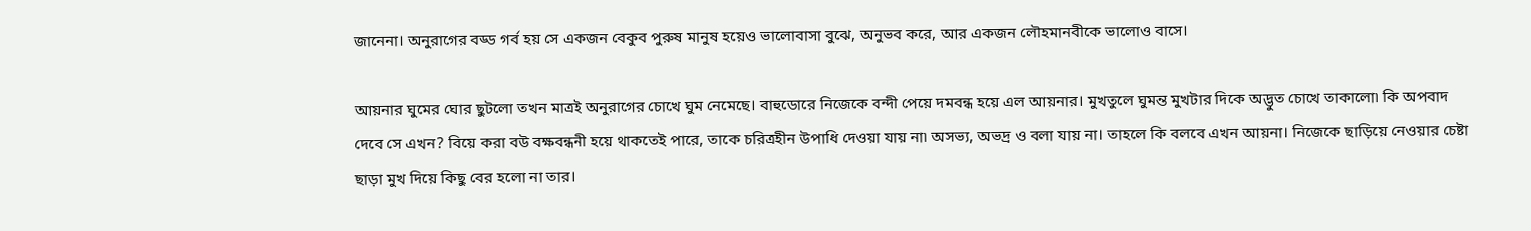জানেনা। অনুরাগের বড্ড গর্ব হয় সে একজন বেকুব পুরুষ মানুষ হয়েও ভালোবাসা বুঝে, অনুভব করে, আর একজন লৌহমানবীকে ভালোও বাসে।

আয়নার ঘুমের ঘোর ছুটলো তখন মাত্রই অনুরাগের চোখে ঘুম নেমেছে। বাহুডোরে নিজেকে বন্দী পেয়ে দমবন্ধ হয়ে এল আয়নার। মুখতুলে ঘুমন্ত মুখটার দিকে অদ্ভুত চোখে তাকালো৷ কি অপবাদ দেবে সে এখন? বিয়ে করা বউ বক্ষবন্ধনী হয়ে থাকতেই পারে, তাকে চরিত্রহীন উপাধি দেওয়া যায় না৷ অসভ্য, অভদ্র ও বলা যায় না। তাহলে কি বলবে এখন আয়না। নিজেকে ছাড়িয়ে নেওয়ার চেষ্টা ছাড়া মুখ দিয়ে কিছু বের হলো না তার।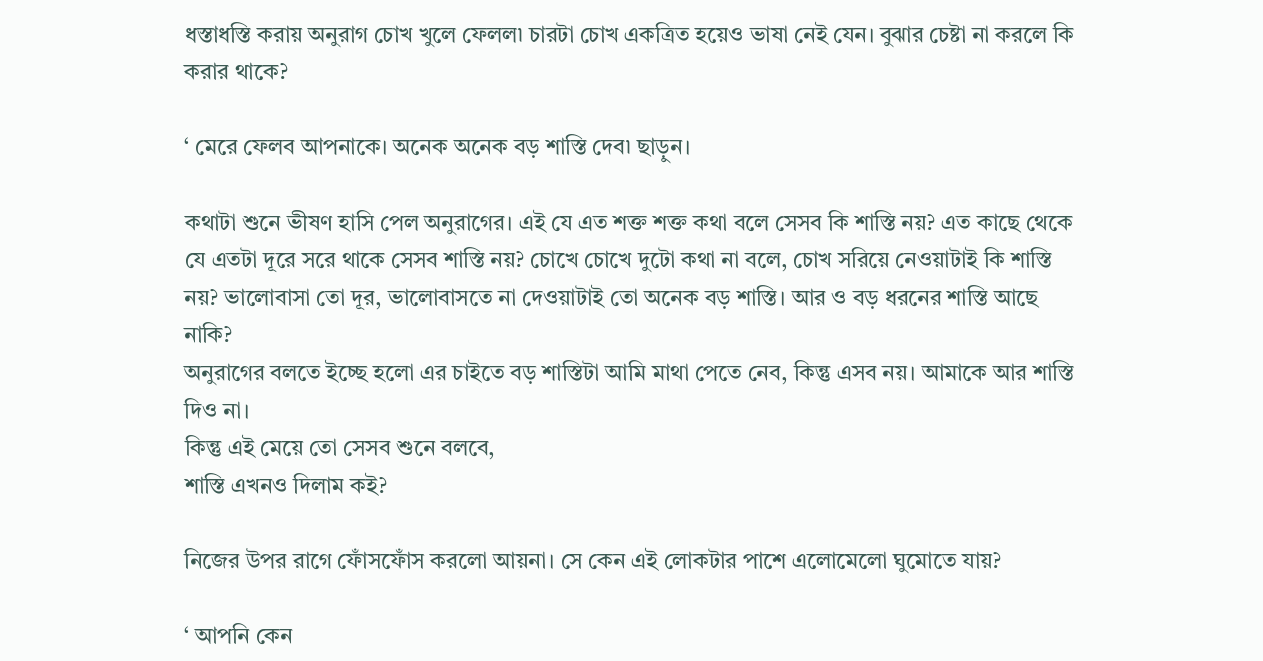ধস্তাধস্তি করায় অনুরাগ চোখ খুলে ফেলল৷ চারটা চোখ একত্রিত হয়েও ভাষা নেই যেন। বুঝার চেষ্টা না করলে কি করার থাকে?

‘ মেরে ফেলব আপনাকে। অনেক অনেক বড় শাস্তি দেব৷ ছাড়ুন।

কথাটা শুনে ভীষণ হাসি পেল অনুরাগের। এই যে এত শক্ত শক্ত কথা বলে সেসব কি শাস্তি নয়? এত কাছে থেকে যে এতটা দূরে সরে থাকে সেসব শাস্তি নয়? চোখে চোখে দুটো কথা না বলে, চোখ সরিয়ে নেওয়াটাই কি শাস্তি নয়? ভালোবাসা তো দূর, ভালোবাসতে না দেওয়াটাই তো অনেক বড় শাস্তি। আর ও বড় ধরনের শাস্তি আছে নাকি?
অনুরাগের বলতে ইচ্ছে হলো এর চাইতে বড় শাস্তিটা আমি মাথা পেতে নেব, কিন্তু এসব নয়। আমাকে আর শাস্তি দিও না।
কিন্তু এই মেয়ে তো সেসব শুনে বলবে,
শাস্তি এখনও দিলাম কই?

নিজের উপর রাগে ফোঁসফোঁস করলো আয়না। সে কেন এই লোকটার পাশে এলোমেলো ঘুমোতে যায়?

‘ আপনি কেন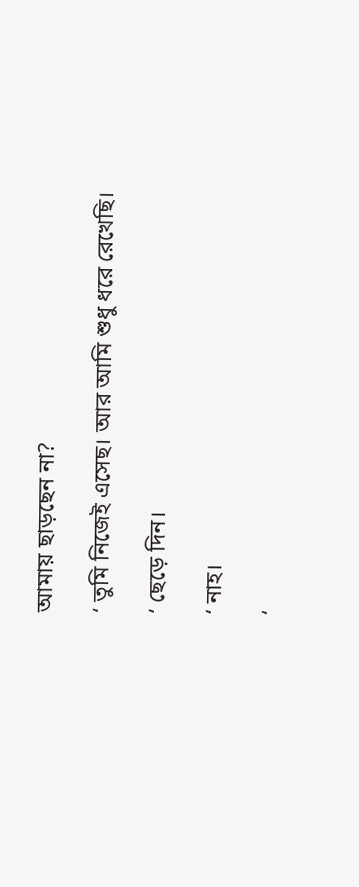আমায় ছাড়ছেন না?

‘ তুমি নিজেই এসেছ। আর আমি শুধু ধরে রেখেছি।

‘ ছেড়ে দিন।

‘ নাহ।

‘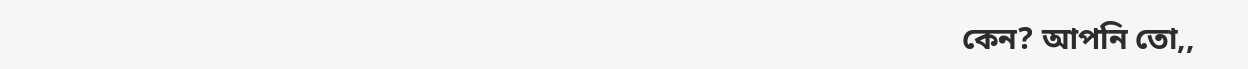কেন? আপনি তো,,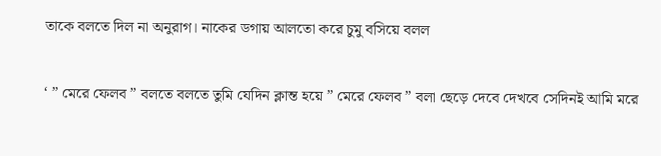তাকে বলতে দিল না অনুরাগ। নাকের ডগায় আলতো করে চুমু বসিয়ে বলল

‘ ” মেরে ফেলব ” বলতে বলতে তুমি যেদিন ক্লান্ত হয়ে ” মেরে ফেলব ” বলা ছেড়ে দেবে দেখবে সেদিনই আমি মরে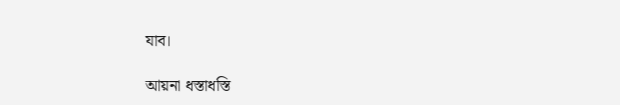যাব।

আয়না ধস্তাধস্তি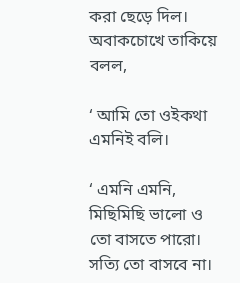করা ছেড়ে দিল। অবাকচোখে তাকিয়ে বলল,

‘ আমি তো ওইকথা এমনিই বলি।

‘ এমনি এমনি, মিছিমিছি ভালো ও তো বাসতে পারো। সত্যি তো বাসবে না।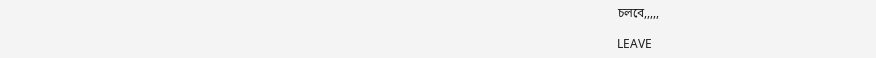চলবে,,,,,

LEAVE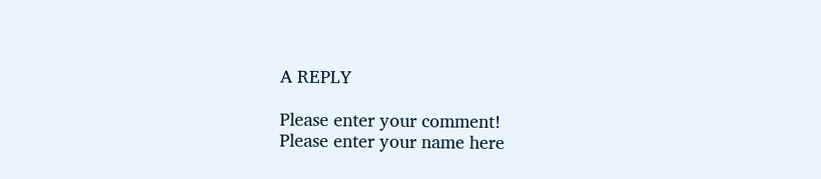A REPLY

Please enter your comment!
Please enter your name here